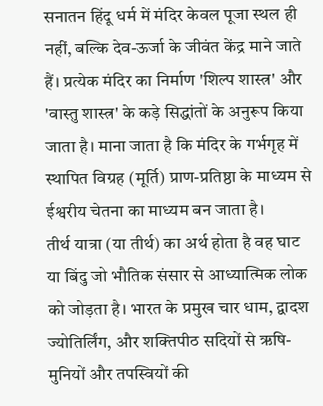सनातन हिंदू धर्म में मंदिर केवल पूजा स्थल ही नहीं, बल्कि देव-ऊर्जा के जीवंत केंद्र माने जाते हैं। प्रत्येक मंदिर का निर्माण 'शिल्प शास्त्र' और 'वास्तु शास्त्र' के कड़े सिद्धांतों के अनुरूप किया जाता है। माना जाता है कि मंदिर के गर्भगृह में स्थापित विग्रह (मूर्ति) प्राण-प्रतिष्ठा के माध्यम से ईश्वरीय चेतना का माध्यम बन जाता है।
तीर्थ यात्रा (या तीर्थ) का अर्थ होता है वह घाट या बिंदु जो भौतिक संसार से आध्यात्मिक लोक को जोड़ता है। भारत के प्रमुख चार धाम, द्वादश ज्योतिर्लिंग, और शक्तिपीठ सदियों से ऋषि-मुनियों और तपस्वियों की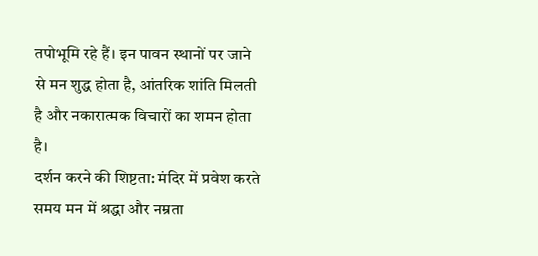तपोभूमि रहे हैं। इन पावन स्थानों पर जाने से मन शुद्ध होता है, आंतरिक शांति मिलती है और नकारात्मक विचारों का शमन होता है।
दर्शन करने की शिष्टता: मंदिर में प्रवेश करते समय मन में श्रद्धा और नम्रता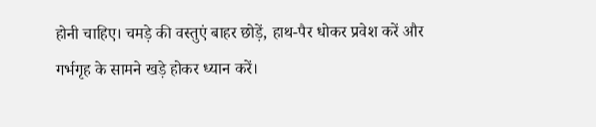होनी चाहिए। चमड़े की वस्तुएं बाहर छोड़ें, हाथ-पैर धोकर प्रवेश करें और गर्भगृह के सामने खड़े होकर ध्यान करें।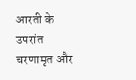आरती के उपरांत चरणामृत और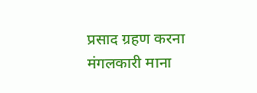प्रसाद ग्रहण करना मंगलकारी माना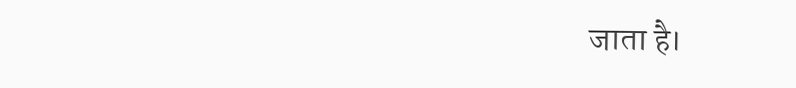जाता है।